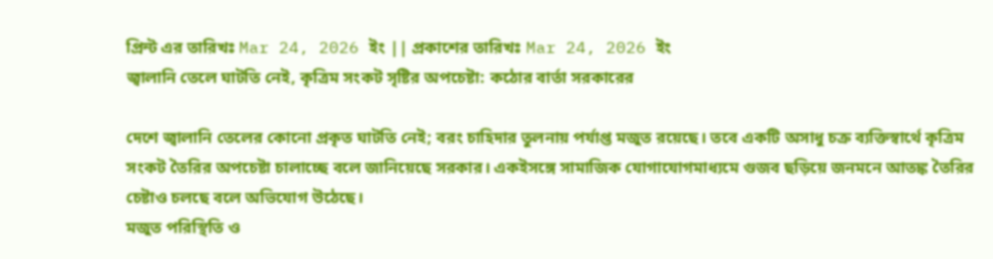প্রিন্ট এর তারিখঃ Mar 24, 2026 ইং || প্রকাশের তারিখঃ Mar 24, 2026 ইং
জ্বালানি তেলে ঘাটতি নেই, কৃত্রিম সংকট সৃষ্টির অপচেষ্টা: কঠোর বার্তা সরকারের

দেশে জ্বালানি তেলের কোনো প্রকৃত ঘাটতি নেই; বরং চাহিদার তুলনায় পর্যাপ্ত মজুত রয়েছে। তবে একটি অসাধু চক্র ব্যক্তিস্বার্থে কৃত্রিম সংকট তৈরির অপচেষ্টা চালাচ্ছে বলে জানিয়েছে সরকার। একইসঙ্গে সামাজিক যোগাযোগমাধ্যমে গুজব ছড়িয়ে জনমনে আতঙ্ক তৈরির চেষ্টাও চলছে বলে অভিযোগ উঠেছে।
মজুত পরিস্থিতি ও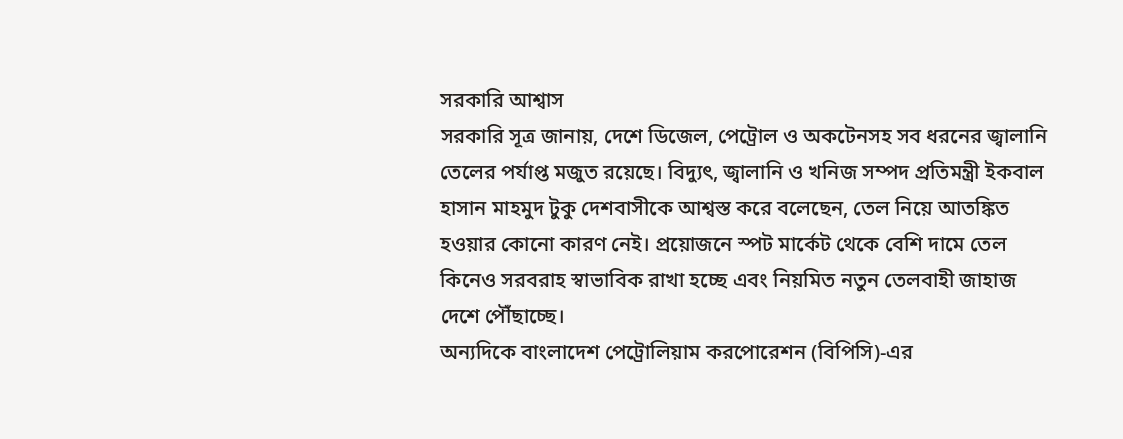সরকারি আশ্বাস
সরকারি সূত্র জানায়, দেশে ডিজেল, পেট্রোল ও অকটেনসহ সব ধরনের জ্বালানি তেলের পর্যাপ্ত মজুত রয়েছে। বিদ্যুৎ, জ্বালানি ও খনিজ সম্পদ প্রতিমন্ত্রী ইকবাল হাসান মাহমুদ টুকু দেশবাসীকে আশ্বস্ত করে বলেছেন, তেল নিয়ে আতঙ্কিত হওয়ার কোনো কারণ নেই। প্রয়োজনে স্পট মার্কেট থেকে বেশি দামে তেল কিনেও সরবরাহ স্বাভাবিক রাখা হচ্ছে এবং নিয়মিত নতুন তেলবাহী জাহাজ দেশে পৌঁছাচ্ছে।
অন্যদিকে বাংলাদেশ পেট্রোলিয়াম করপোরেশন (বিপিসি)-এর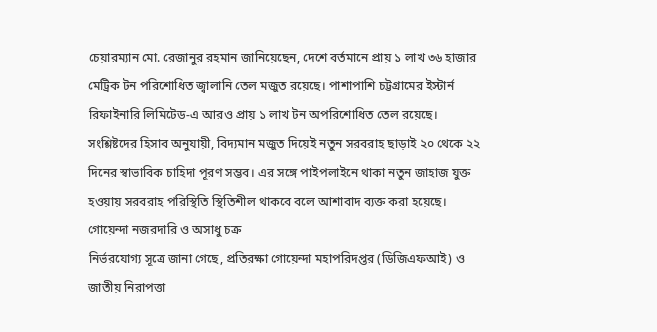চেয়ারম্যান মো. রেজানুর রহমান জানিয়েছেন, দেশে বর্তমানে প্রায় ১ লাখ ৩৬ হাজার মেট্রিক টন পরিশোধিত জ্বালানি তেল মজুত রয়েছে। পাশাপাশি চট্টগ্রামের ইস্টার্ন রিফাইনারি লিমিটেড-এ আরও প্রায় ১ লাখ টন অপরিশোধিত তেল রয়েছে।
সংশ্লিষ্টদের হিসাব অনুযায়ী, বিদ্যমান মজুত দিয়েই নতুন সরবরাহ ছাড়াই ২০ থেকে ২২ দিনের স্বাভাবিক চাহিদা পূরণ সম্ভব। এর সঙ্গে পাইপলাইনে থাকা নতুন জাহাজ যুক্ত হওয়ায় সরবরাহ পরিস্থিতি স্থিতিশীল থাকবে বলে আশাবাদ ব্যক্ত করা হয়েছে।
গোয়েন্দা নজরদারি ও অসাধু চক্র
নির্ভরযোগ্য সূত্রে জানা গেছে, প্রতিরক্ষা গোয়েন্দা মহাপরিদপ্তর (ডিজিএফআই) ও জাতীয় নিরাপত্তা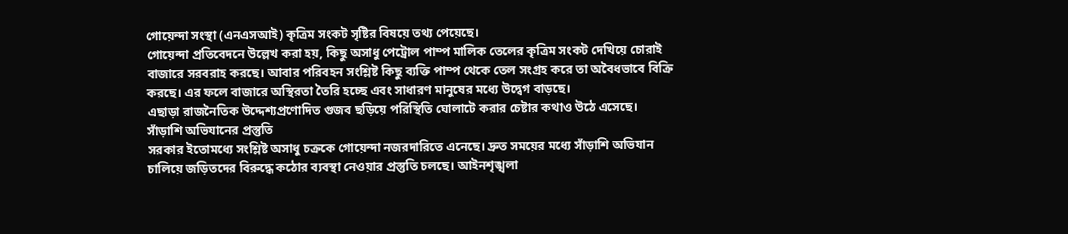গোয়েন্দা সংস্থা (এনএসআই) কৃত্রিম সংকট সৃষ্টির বিষয়ে তথ্য পেয়েছে।
গোয়েন্দা প্রতিবেদনে উল্লেখ করা হয়, কিছু অসাধু পেট্রোল পাম্প মালিক তেলের কৃত্রিম সংকট দেখিয়ে চোরাই বাজারে সরবরাহ করছে। আবার পরিবহন সংশ্লিষ্ট কিছু ব্যক্তি পাম্প থেকে তেল সংগ্রহ করে তা অবৈধভাবে বিক্রি করছে। এর ফলে বাজারে অস্থিরতা তৈরি হচ্ছে এবং সাধারণ মানুষের মধ্যে উদ্বেগ বাড়ছে।
এছাড়া রাজনৈতিক উদ্দেশ্যপ্রণোদিত গুজব ছড়িয়ে পরিস্থিতি ঘোলাটে করার চেষ্টার কথাও উঠে এসেছে।
সাঁড়াশি অভিযানের প্রস্তুতি
সরকার ইতোমধ্যে সংশ্লিষ্ট অসাধু চক্রকে গোয়েন্দা নজরদারিতে এনেছে। দ্রুত সময়ের মধ্যে সাঁড়াশি অভিযান চালিয়ে জড়িতদের বিরুদ্ধে কঠোর ব্যবস্থা নেওয়ার প্রস্তুতি চলছে। আইনশৃঙ্খলা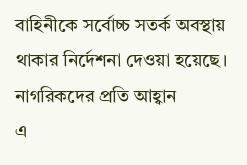বাহিনীকে সর্বোচ্চ সতর্ক অবস্থায় থাকার নির্দেশনা দেওয়া হয়েছে।
নাগরিকদের প্রতি আহ্বান
এ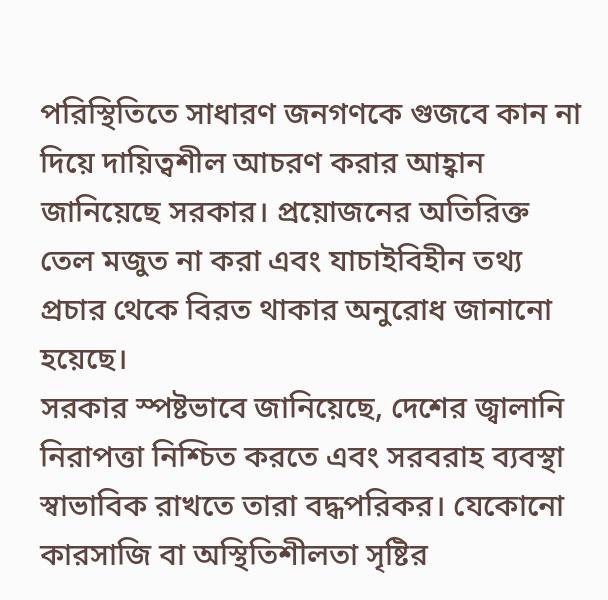পরিস্থিতিতে সাধারণ জনগণকে গুজবে কান না দিয়ে দায়িত্বশীল আচরণ করার আহ্বান জানিয়েছে সরকার। প্রয়োজনের অতিরিক্ত তেল মজুত না করা এবং যাচাইবিহীন তথ্য প্রচার থেকে বিরত থাকার অনুরোধ জানানো হয়েছে।
সরকার স্পষ্টভাবে জানিয়েছে, দেশের জ্বালানি নিরাপত্তা নিশ্চিত করতে এবং সরবরাহ ব্যবস্থা স্বাভাবিক রাখতে তারা বদ্ধপরিকর। যেকোনো কারসাজি বা অস্থিতিশীলতা সৃষ্টির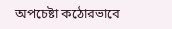অপচেষ্টা কঠোরভাবে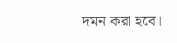দমন করা হবে।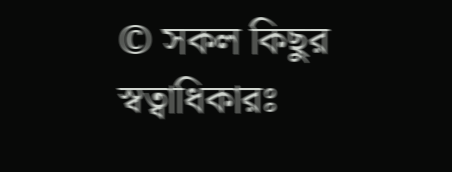© সকল কিছুর স্বত্বাধিকারঃ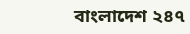বাংলাদেশ ২৪৭